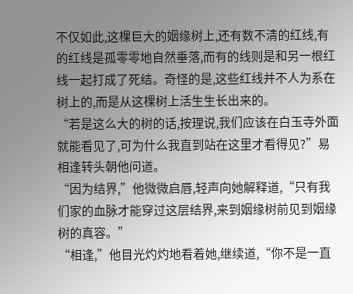不仅如此,这棵巨大的姻缘树上,还有数不清的红线,有的红线是孤零零地自然垂落,而有的线则是和另一根红线一起打成了死结。奇怪的是,这些红线并不人为系在树上的,而是从这棵树上活生生长出来的。
“若是这么大的树的话,按理说,我们应该在白玉寺外面就能看见了,可为什么我直到站在这里才看得见?”易相逢转头朝他问道。
“因为结界,”他微微启唇,轻声向她解释道,“只有我们家的血脉才能穿过这层结界,来到姻缘树前见到姻缘树的真容。”
“相逢,”他目光灼灼地看着她,继续道,“你不是一直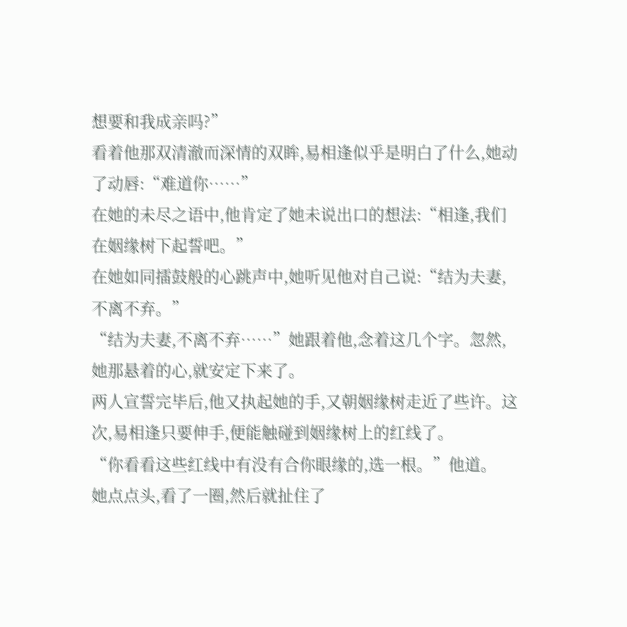想要和我成亲吗?”
看着他那双清澈而深情的双眸,易相逢似乎是明白了什么,她动了动唇:“难道你……”
在她的未尽之语中,他肯定了她未说出口的想法:“相逢,我们在姻缘树下起誓吧。”
在她如同擂鼓般的心跳声中,她听见他对自己说:“结为夫妻,不离不弃。”
“结为夫妻,不离不弃……”她跟着他,念着这几个字。忽然,她那悬着的心,就安定下来了。
两人宣誓完毕后,他又执起她的手,又朝姻缘树走近了些许。这次,易相逢只要伸手,便能触碰到姻缘树上的红线了。
“你看看这些红线中有没有合你眼缘的,选一根。”他道。
她点点头,看了一圈,然后就扯住了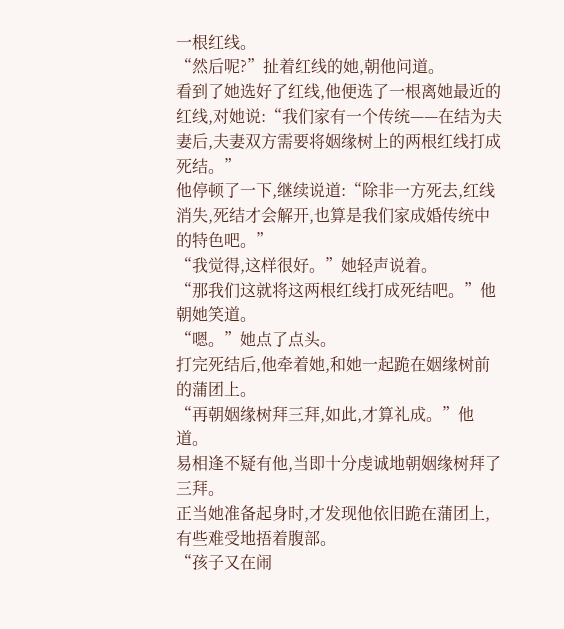一根红线。
“然后呢?”扯着红线的她,朝他问道。
看到了她选好了红线,他便选了一根离她最近的红线,对她说:“我们家有一个传统——在结为夫妻后,夫妻双方需要将姻缘树上的两根红线打成死结。”
他停顿了一下,继续说道:“除非一方死去,红线消失,死结才会解开,也算是我们家成婚传统中的特色吧。”
“我觉得,这样很好。”她轻声说着。
“那我们这就将这两根红线打成死结吧。”他朝她笑道。
“嗯。”她点了点头。
打完死结后,他牵着她,和她一起跪在姻缘树前的蒲团上。
“再朝姻缘树拜三拜,如此,才算礼成。”他道。
易相逢不疑有他,当即十分虔诚地朝姻缘树拜了三拜。
正当她准备起身时,才发现他依旧跪在蒲团上,有些难受地捂着腹部。
“孩子又在闹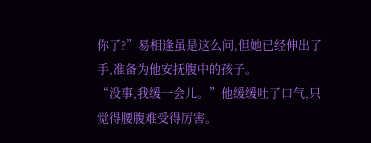你了?”易相逢虽是这么问,但她已经伸出了手,准备为他安抚腹中的孩子。
“没事,我缓一会儿。”他缓缓吐了口气,只觉得腰腹难受得厉害。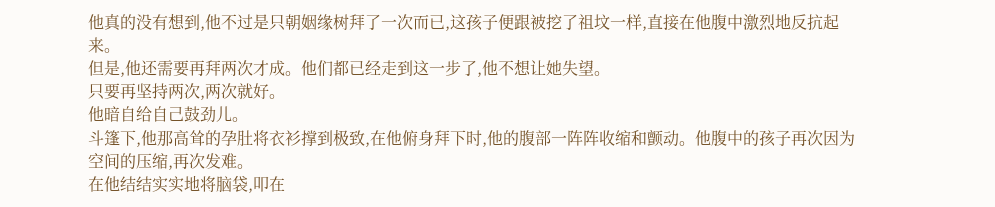他真的没有想到,他不过是只朝姻缘树拜了一次而已,这孩子便跟被挖了祖坟一样,直接在他腹中激烈地反抗起来。
但是,他还需要再拜两次才成。他们都已经走到这一步了,他不想让她失望。
只要再坚持两次,两次就好。
他暗自给自己鼓劲儿。
斗篷下,他那高耸的孕肚将衣衫撑到极致,在他俯身拜下时,他的腹部一阵阵收缩和颤动。他腹中的孩子再次因为空间的压缩,再次发难。
在他结结实实地将脑袋,叩在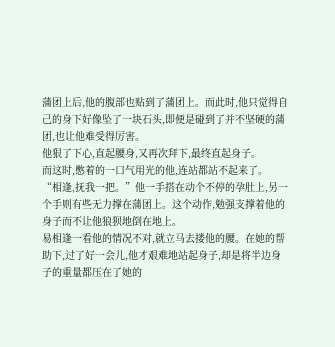蒲团上后,他的腹部也贴到了蒲团上。而此时,他只觉得自己的身下好像坠了一块石头,即便是碰到了并不坚硬的蒲团,也让他难受得厉害。
他狠了下心,直起腰身,又再次拜下,最终直起身子。
而这时,憋着的一口气用光的他,连站都站不起来了。
“相逢,抚我一把。”他一手搭在动个不停的孕肚上,另一个手则有些无力撑在蒲团上。这个动作,勉强支撑着他的身子而不让他狼狈地倒在地上。
易相逢一看他的情况不对,就立马去搂他的腰。在她的帮助下,过了好一会儿,他才艰难地站起身子,却是将半边身子的重量都压在了她的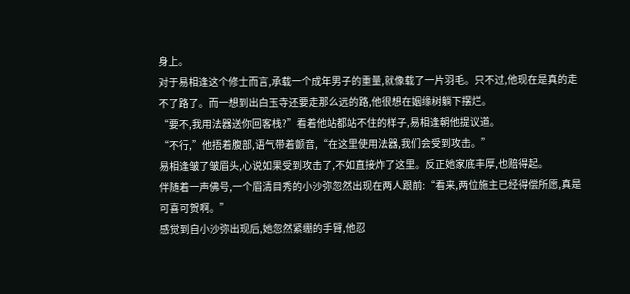身上。
对于易相逢这个修士而言,承载一个成年男子的重量,就像载了一片羽毛。只不过,他现在是真的走不了路了。而一想到出白玉寺还要走那么远的路,他很想在姻缘树躺下摆烂。
“要不,我用法器送你回客栈?”看着他站都站不住的样子,易相逢朝他提议道。
“不行,”他捂着腹部,语气带着颤音,“在这里使用法器,我们会受到攻击。”
易相逢皱了皱眉头,心说如果受到攻击了,不如直接炸了这里。反正她家底丰厚,也赔得起。
伴随着一声佛号,一个眉清目秀的小沙弥忽然出现在两人跟前:“看来,两位施主已经得偿所愿,真是可喜可贺啊。”
感觉到自小沙弥出现后,她忽然紧绷的手臂,他忍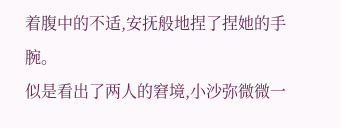着腹中的不适,安抚般地捏了捏她的手腕。
似是看出了两人的窘境,小沙弥微微一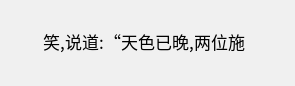笑,说道:“天色已晚,两位施